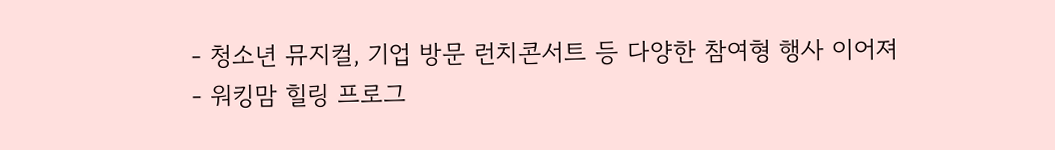- 청소년 뮤지컬, 기업 방문 런치콘서트 등 다양한 참여형 행사 이어져
- 워킹맘 힐링 프로그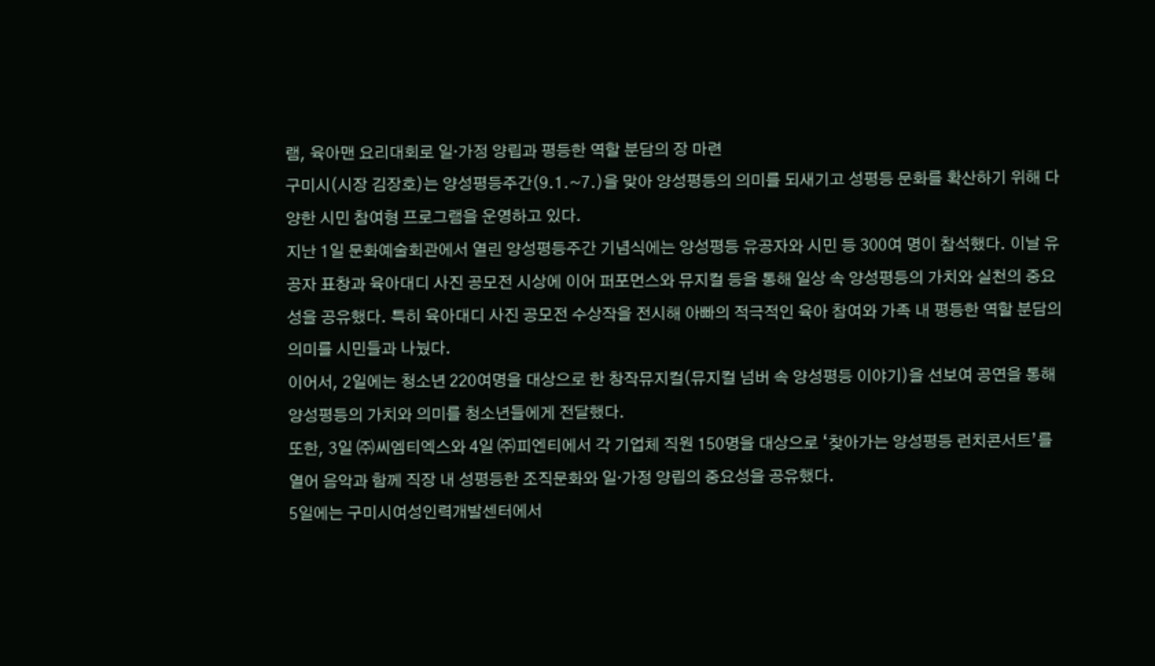램, 육아맨 요리대회로 일·가정 양립과 평등한 역할 분담의 장 마련
구미시(시장 김장호)는 양성평등주간(9.1.~7.)을 맞아 양성평등의 의미를 되새기고 성평등 문화를 확산하기 위해 다양한 시민 참여형 프로그램을 운영하고 있다.
지난 1일 문화예술회관에서 열린 양성평등주간 기념식에는 양성평등 유공자와 시민 등 300여 명이 참석했다. 이날 유공자 표창과 육아대디 사진 공모전 시상에 이어 퍼포먼스와 뮤지컬 등을 통해 일상 속 양성평등의 가치와 실천의 중요성을 공유했다. 특히 육아대디 사진 공모전 수상작을 전시해 아빠의 적극적인 육아 참여와 가족 내 평등한 역할 분담의 의미를 시민들과 나눴다.
이어서, 2일에는 청소년 220여명을 대상으로 한 창작뮤지컬(뮤지컬 넘버 속 양성평등 이야기)을 선보여 공연을 통해 양성평등의 가치와 의미를 청소년들에게 전달했다.
또한, 3일 ㈜씨엠티엑스와 4일 ㈜피엔티에서 각 기업체 직원 150명을 대상으로 ‘찾아가는 양성평등 런치콘서트’를 열어 음악과 함께 직장 내 성평등한 조직문화와 일·가정 양립의 중요성을 공유했다.
5일에는 구미시여성인력개발센터에서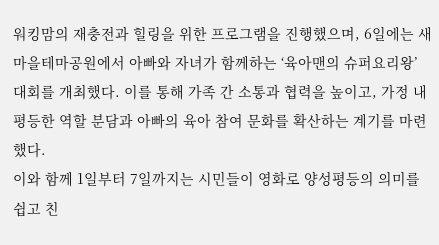워킹맘의 재충전과 힐링을 위한 프로그램을 진행했으며, 6일에는 새마을테마공원에서 아빠와 자녀가 함께하는 ‘육아맨의 슈퍼요리왕’ 대회를 개최했다. 이를 통해 가족 간 소통과 협력을 높이고, 가정 내 평등한 역할 분담과 아빠의 육아 참여 문화를 확산하는 계기를 마련했다.
이와 함께 1일부터 7일까지는 시민들이 영화로 양성평등의 의미를 쉽고 친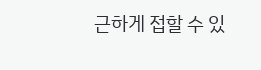근하게 접할 수 있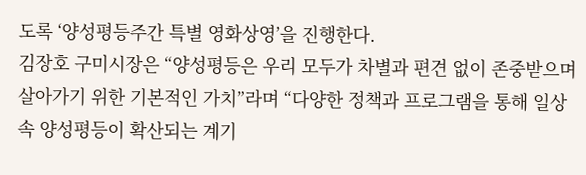도록 ‘양성평등주간 특별 영화상영’을 진행한다.
김장호 구미시장은 “양성평등은 우리 모두가 차별과 편견 없이 존중받으며 살아가기 위한 기본적인 가치”라며 “다양한 정책과 프로그램을 통해 일상 속 양성평등이 확산되는 계기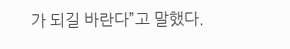가 되길 바란다”고 말했다.